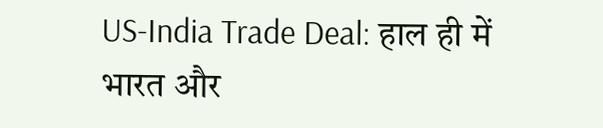US‑India Trade Deal: हाल ही में भारत और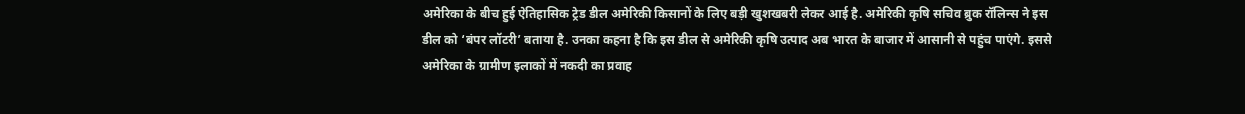अमेरिका के बीच हुई ऐतिहासिक ट्रेड डील अमेरिकी किसानों के लिए बड़ी खुशखबरी लेकर आई है. अमेरिकी कृषि सचिव ब्रुक रॉलिन्स ने इस डील को ‘बंपर लॉटरी’ बताया है. उनका कहना है कि इस डील से अमेरिकी कृषि उत्पाद अब भारत के बाजार में आसानी से पहुंच पाएंगे. इससे अमेरिका के ग्रामीण इलाकों में नकदी का प्रवाह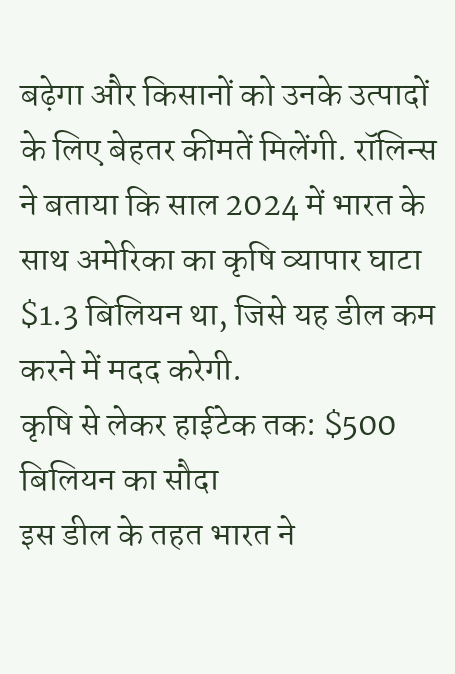बढ़ेगा और किसानों को उनके उत्पादों के लिए बेहतर कीमतें मिलेंगी. रॉलिन्स ने बताया कि साल 2024 में भारत के साथ अमेरिका का कृषि व्यापार घाटा $1.3 बिलियन था, जिसे यह डील कम करने में मदद करेगी.
कृषि से लेकर हाईटेक तक: $500 बिलियन का सौदा
इस डील के तहत भारत ने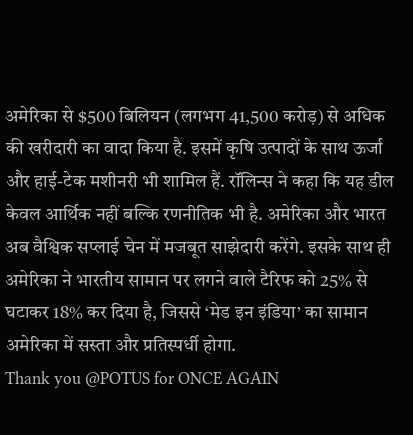अमेरिका से $500 बिलियन (लगभग 41,500 करोड़) से अधिक की खरीदारी का वादा किया है. इसमें कृषि उत्पादों के साथ ऊर्जा और हाई-टेक मशीनरी भी शामिल हैं. रॉलिन्स ने कहा कि यह डील केवल आर्थिक नहीं बल्कि रणनीतिक भी है. अमेरिका और भारत अब वैश्विक सप्लाई चेन में मजबूत साझेदारी करेंगे. इसके साथ ही अमेरिका ने भारतीय सामान पर लगने वाले टैरिफ को 25% से घटाकर 18% कर दिया है, जिससे ‘मेड इन इंडिया’ का सामान अमेरिका में सस्ता और प्रतिस्पर्धी होगा.
Thank you @POTUS for ONCE AGAIN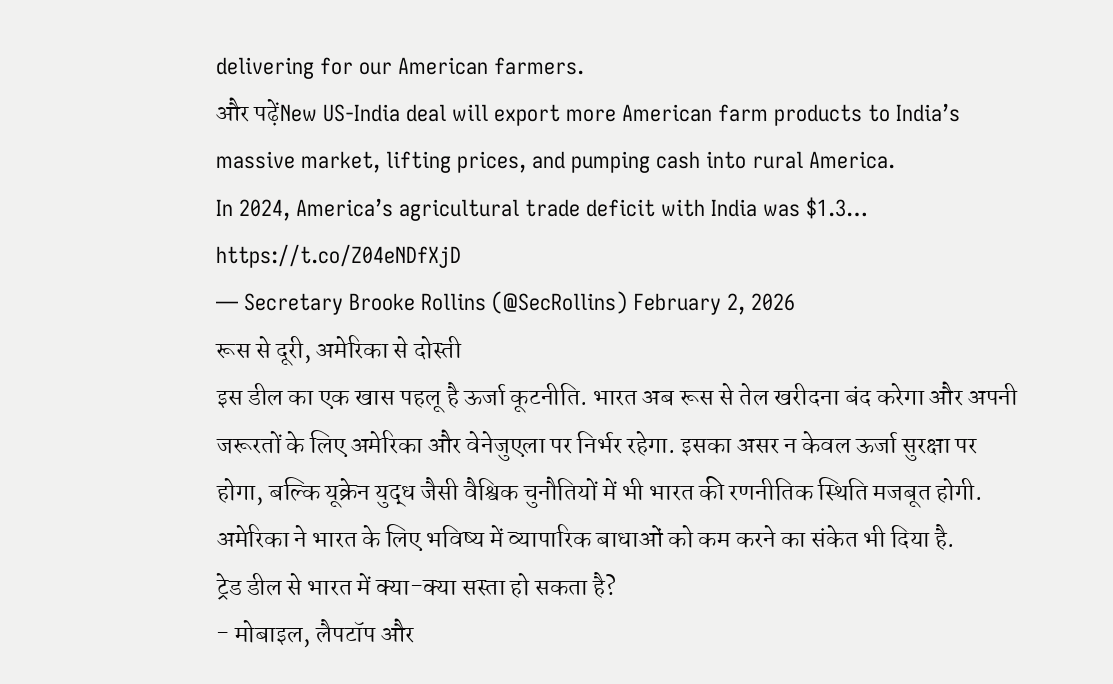delivering for our American farmers.
और पढ़ेंNew US-India deal will export more American farm products to India’s massive market, lifting prices, and pumping cash into rural America.
In 2024, America’s agricultural trade deficit with India was $1.3… https://t.co/Z04eNDfXjD
— Secretary Brooke Rollins (@SecRollins) February 2, 2026
रूस से दूरी, अमेरिका से दोस्ती
इस डील का एक खास पहलू है ऊर्जा कूटनीति. भारत अब रूस से तेल खरीदना बंद करेगा और अपनी जरूरतों के लिए अमेरिका और वेनेजुएला पर निर्भर रहेगा. इसका असर न केवल ऊर्जा सुरक्षा पर होगा, बल्कि यूक्रेन युद्ध जैसी वैश्विक चुनौतियों में भी भारत की रणनीतिक स्थिति मजबूत होगी. अमेरिका ने भारत के लिए भविष्य में व्यापारिक बाधाओं को कम करने का संकेत भी दिया है.
ट्रेड डील से भारत में क्या-क्या सस्ता हो सकता है?
- मोबाइल, लैपटॉप और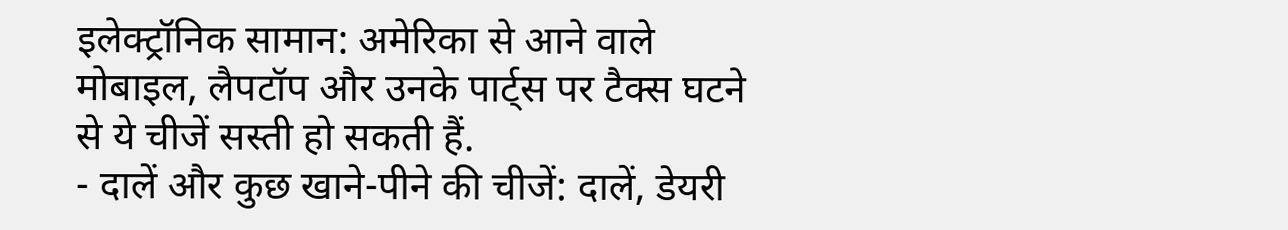इलेक्ट्रॉनिक सामान: अमेरिका से आने वाले मोबाइल, लैपटॉप और उनके पार्ट्स पर टैक्स घटने से ये चीजें सस्ती हो सकती हैं.
- दालें और कुछ खाने-पीने की चीजें: दालें, डेयरी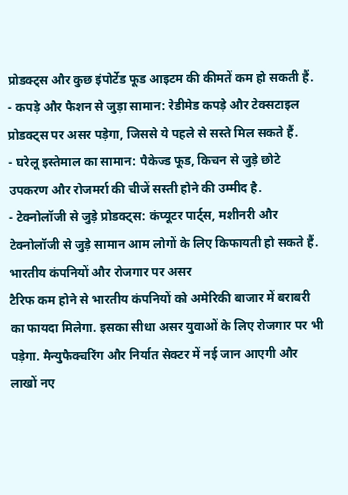प्रोडक्ट्स और कुछ इंपोर्टेड फूड आइटम की कीमतें कम हो सकती हैं.
- कपड़े और फैशन से जुड़ा सामान: रेडीमेड कपड़े और टेक्सटाइल प्रोडक्ट्स पर असर पड़ेगा, जिससे ये पहले से सस्ते मिल सकते हैं.
- घरेलू इस्तेमाल का सामान: पैकेज्ड फूड, किचन से जुड़े छोटे उपकरण और रोजमर्रा की चीजें सस्ती होने की उम्मीद है.
- टेक्नोलॉजी से जुड़े प्रोडक्ट्स: कंप्यूटर पार्ट्स, मशीनरी और टेक्नोलॉजी से जुड़े सामान आम लोगों के लिए किफायती हो सकते हैं.
भारतीय कंपनियों और रोजगार पर असर
टैरिफ कम होने से भारतीय कंपनियों को अमेरिकी बाजार में बराबरी का फायदा मिलेगा. इसका सीधा असर युवाओं के लिए रोजगार पर भी पड़ेगा. मैन्युफैक्चरिंग और निर्यात सेक्टर में नई जान आएगी और लाखों नए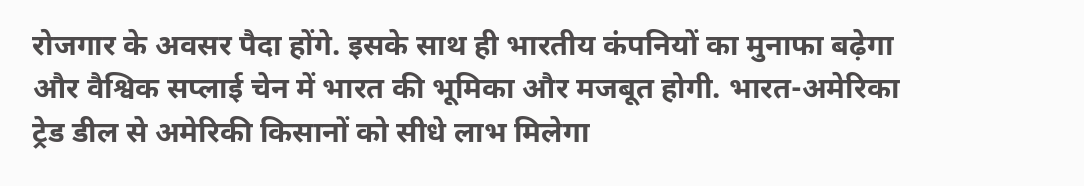रोजगार के अवसर पैदा होंगे. इसके साथ ही भारतीय कंपनियों का मुनाफा बढ़ेगा और वैश्विक सप्लाई चेन में भारत की भूमिका और मजबूत होगी. भारत-अमेरिका ट्रेड डील से अमेरिकी किसानों को सीधे लाभ मिलेगा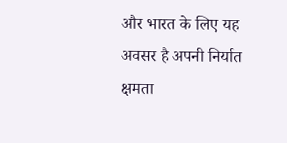और भारत के लिए यह अवसर है अपनी निर्यात क्षमता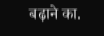बढ़ाने का.